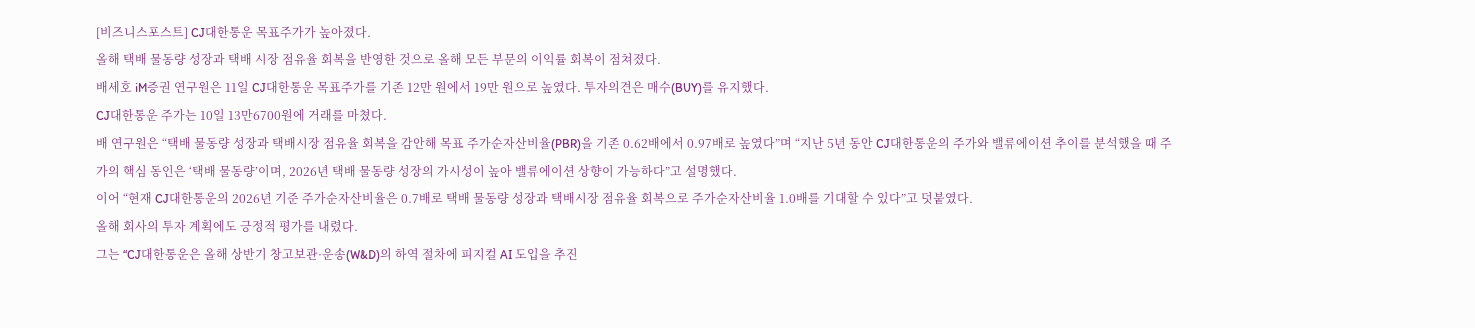[비즈니스포스트] CJ대한통운 목표주가가 높아졌다.
올해 택배 물동량 성장과 택배 시장 점유율 회복을 반영한 것으로 올해 모든 부문의 이익률 회복이 점쳐졌다.
배세호 iM증권 연구원은 11일 CJ대한통운 목표주가를 기존 12만 원에서 19만 원으로 높였다. 투자의견은 매수(BUY)를 유지했다.
CJ대한통운 주가는 10일 13만6700원에 거래를 마쳤다.
배 연구원은 “택배 물동량 성장과 택배시장 점유율 회복을 감안해 목표 주가순자산비율(PBR)을 기존 0.62배에서 0.97배로 높였다”며 “지난 5년 동안 CJ대한통운의 주가와 밸류에이션 추이를 분석했을 때 주가의 핵심 동인은 ‘택배 물동량’이며, 2026년 택배 물동량 성장의 가시성이 높아 밸류에이션 상향이 가능하다”고 설명했다.
이어 “현재 CJ대한통운의 2026년 기준 주가순자산비율은 0.7배로 택배 물동량 성장과 택배시장 점유율 회복으로 주가순자산비율 1.0배를 기대할 수 있다”고 덧붙였다.
올해 회사의 투자 계획에도 긍정적 평가를 내렸다.
그는 “CJ대한통운은 올해 상반기 창고보관·운송(W&D)의 하역 절차에 피지컬 AI 도입을 추진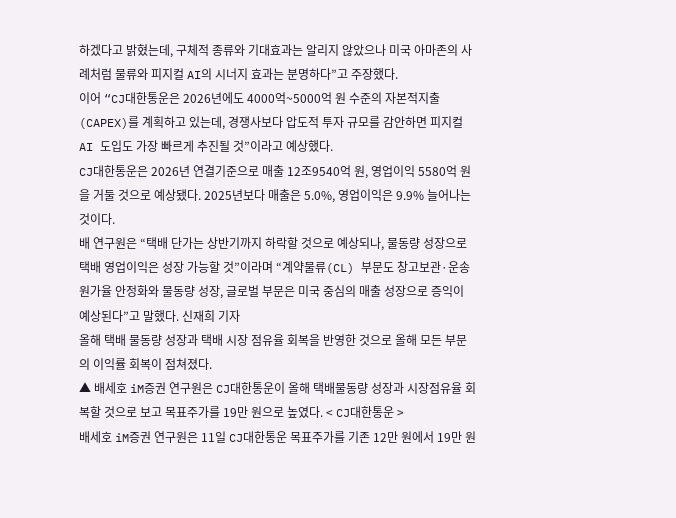하겠다고 밝혔는데, 구체적 종류와 기대효과는 알리지 않았으나 미국 아마존의 사례처럼 물류와 피지컬 AI의 시너지 효과는 분명하다”고 주장했다.
이어 “CJ대한통운은 2026년에도 4000억~5000억 원 수준의 자본적지출(CAPEX)를 계획하고 있는데, 경쟁사보다 압도적 투자 규모를 감안하면 피지컬 AI 도입도 가장 빠르게 추진될 것”이라고 예상했다.
CJ대한통운은 2026년 연결기준으로 매출 12조9540억 원, 영업이익 5580억 원을 거둘 것으로 예상됐다. 2025년보다 매출은 5.0%, 영업이익은 9.9% 늘어나는 것이다.
배 연구원은 “택배 단가는 상반기까지 하락할 것으로 예상되나, 물동량 성장으로 택배 영업이익은 성장 가능할 것”이라며 “계약물류(CL) 부문도 창고보관·운송 원가율 안정화와 물동량 성장, 글로벌 부문은 미국 중심의 매출 성장으로 증익이 예상된다”고 말했다. 신재희 기자
올해 택배 물동량 성장과 택배 시장 점유율 회복을 반영한 것으로 올해 모든 부문의 이익률 회복이 점쳐졌다.
▲ 배세호 iM증권 연구원은 CJ대한통운이 올해 택배물동량 성장과 시장점유율 회복할 것으로 보고 목표주가를 19만 원으로 높였다. < CJ대한통운 >
배세호 iM증권 연구원은 11일 CJ대한통운 목표주가를 기존 12만 원에서 19만 원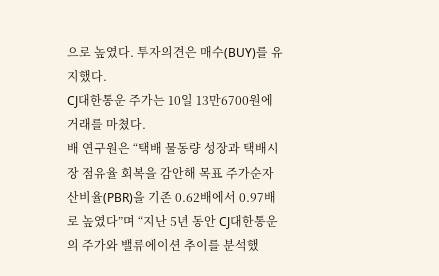으로 높였다. 투자의견은 매수(BUY)를 유지했다.
CJ대한통운 주가는 10일 13만6700원에 거래를 마쳤다.
배 연구원은 “택배 물동량 성장과 택배시장 점유율 회복을 감안해 목표 주가순자산비율(PBR)을 기존 0.62배에서 0.97배로 높였다”며 “지난 5년 동안 CJ대한통운의 주가와 밸류에이션 추이를 분석했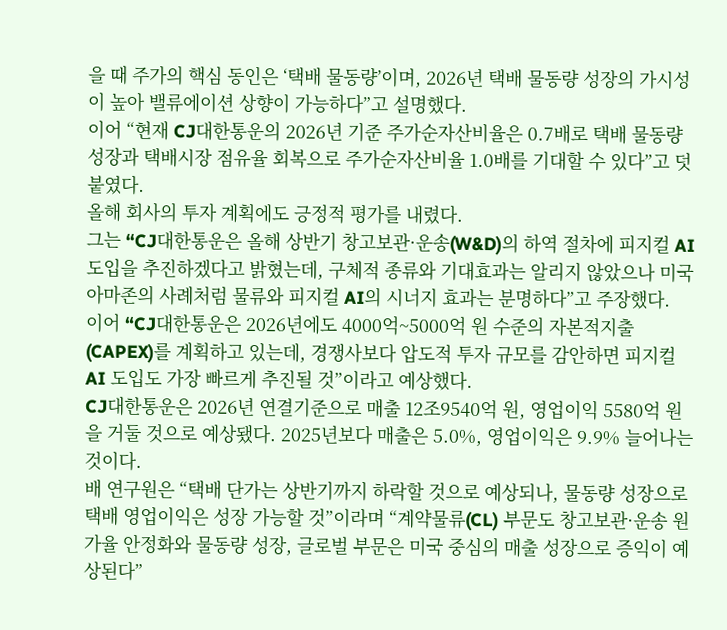을 때 주가의 핵심 동인은 ‘택배 물동량’이며, 2026년 택배 물동량 성장의 가시성이 높아 밸류에이션 상향이 가능하다”고 설명했다.
이어 “현재 CJ대한통운의 2026년 기준 주가순자산비율은 0.7배로 택배 물동량 성장과 택배시장 점유율 회복으로 주가순자산비율 1.0배를 기대할 수 있다”고 덧붙였다.
올해 회사의 투자 계획에도 긍정적 평가를 내렸다.
그는 “CJ대한통운은 올해 상반기 창고보관·운송(W&D)의 하역 절차에 피지컬 AI 도입을 추진하겠다고 밝혔는데, 구체적 종류와 기대효과는 알리지 않았으나 미국 아마존의 사례처럼 물류와 피지컬 AI의 시너지 효과는 분명하다”고 주장했다.
이어 “CJ대한통운은 2026년에도 4000억~5000억 원 수준의 자본적지출(CAPEX)를 계획하고 있는데, 경쟁사보다 압도적 투자 규모를 감안하면 피지컬 AI 도입도 가장 빠르게 추진될 것”이라고 예상했다.
CJ대한통운은 2026년 연결기준으로 매출 12조9540억 원, 영업이익 5580억 원을 거둘 것으로 예상됐다. 2025년보다 매출은 5.0%, 영업이익은 9.9% 늘어나는 것이다.
배 연구원은 “택배 단가는 상반기까지 하락할 것으로 예상되나, 물동량 성장으로 택배 영업이익은 성장 가능할 것”이라며 “계약물류(CL) 부문도 창고보관·운송 원가율 안정화와 물동량 성장, 글로벌 부문은 미국 중심의 매출 성장으로 증익이 예상된다”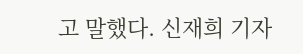고 말했다. 신재희 기자